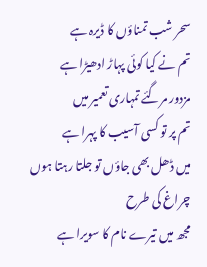سحر شب تمناؤں کا ڈیرہ ہے
تم نے کیا کوئی پہاڑ ادھیڑا ہے
مزدور مرگئے تمہاری تعمیر میں
تم پر تو کسی آسیب کا پہرا ہے
میں ڈھل بھی جاؤں تو جلتا رہتا ہوں چراغ کی طرح
مجھ میں تیرے نام کا سویرا ہے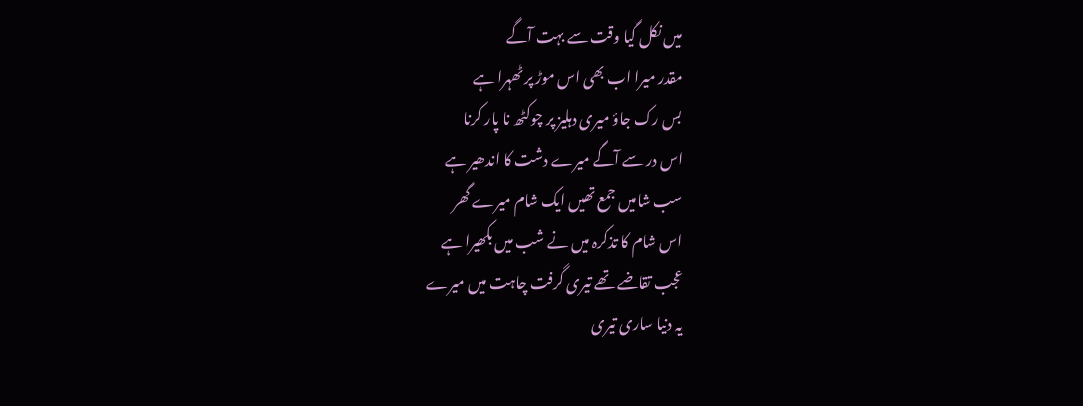میں نکل گیا وقت سے بہت آگے
مقدر میرا اب بھی اس موڑ پر ٹھہرا ہے
بس رک جاؤ میری دہلیز پر چوکٹھ نا پار کرنا
اس در سے آگے میرے دشت کا اندھیر ہے
سب شامیں جمع تھیں ایک شام میرے گھر
اس شام کا تذکرہ میں نے شب میں بکھیرا ہے
عجب تقاضے تھے تیری گرفت چاہت میں میرے
یہ دنیا ساری تیری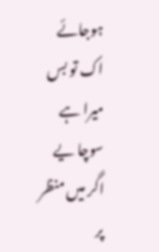ہوجائے اک تو بس میرا ہے
سوچا یے اگر میں منظر پر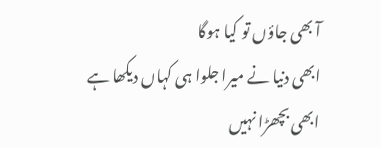آ بھی جاؤں تو کیا ہوگا
ابھی دنیا نے میرا جلوا ہی کہاں دیکھا ہے
ابھی بچھڑا نہیں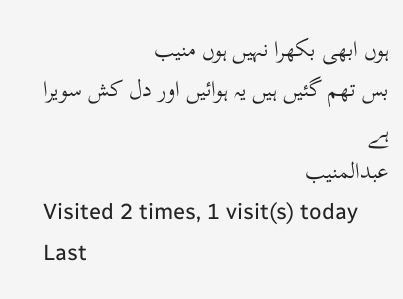ہوں ابھی بکھرا نہیں ہوں منیب
بس تھم گئیں ہیں یہ ہوائیں اور دل کش سویرا ہے
عبدالمنیب
Visited 2 times, 1 visit(s) today
Last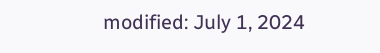modified: July 1, 2024